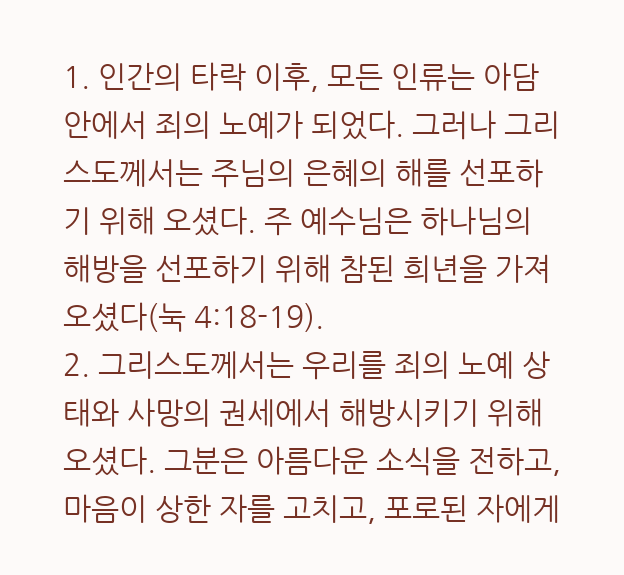1. 인간의 타락 이후, 모든 인류는 아담 안에서 죄의 노예가 되었다. 그러나 그리스도께서는 주님의 은혜의 해를 선포하기 위해 오셨다. 주 예수님은 하나님의 해방을 선포하기 위해 참된 희년을 가져오셨다(눅 4:18-19).
2. 그리스도께서는 우리를 죄의 노예 상태와 사망의 권세에서 해방시키기 위해 오셨다. 그분은 아름다운 소식을 전하고, 마음이 상한 자를 고치고, 포로된 자에게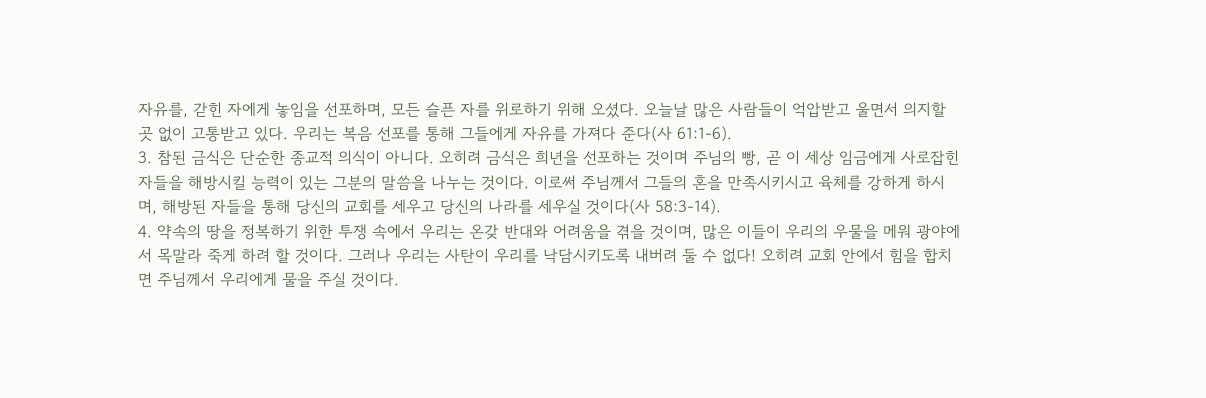자유를, 갇힌 자에게 놓임을 선포하며, 모든 슬픈 자를 위로하기 위해 오셨다. 오늘날 많은 사람들이 억압받고 울면서 의지할 곳 없이 고통받고 있다. 우리는 복음 선포를 통해 그들에게 자유를 가져다 준다(사 61:1-6).
3. 참된 금식은 단순한 종교적 의식이 아니다. 오히려 금식은 희년을 선포하는 것이며 주님의 빵, 곧 이 세상 임금에게 사로잡힌 자들을 해방시킬 능력이 있는 그분의 말씀을 나누는 것이다. 이로써 주님께서 그들의 혼을 만족시키시고 육체를 강하게 하시며, 해방된 자들을 통해 당신의 교회를 세우고 당신의 나라를 세우실 것이다(사 58:3-14).
4. 약속의 땅을 정복하기 위한 투쟁 속에서 우리는 온갖 반대와 어려움을 겪을 것이며, 많은 이들이 우리의 우물을 메워 광야에서 목말라 죽게 하려 할 것이다. 그러나 우리는 사탄이 우리를 낙담시키도록 내버려 둘 수 없다! 오히려 교회 안에서 힘을 합치면 주님께서 우리에게 물을 주실 것이다.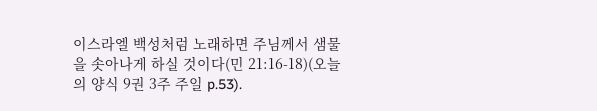이스라엘 백성처럼 노래하면 주님께서 샘물을 솟아나게 하실 것이다(민 21:16-18)(오늘의 양식 9권 3주 주일 p.53).